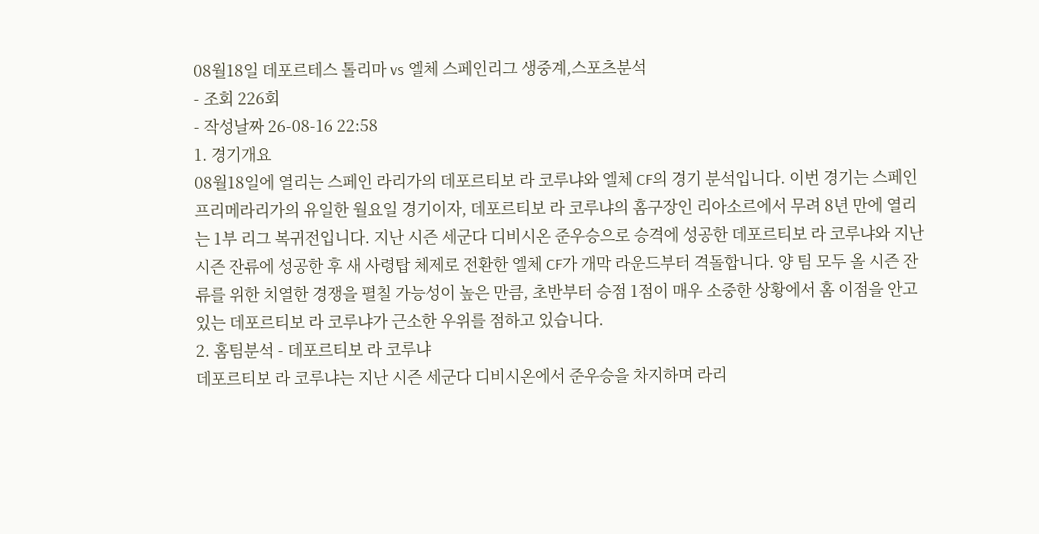08월18일 데포르테스 톨리마 vs 엘체 스페인리그 생중계,스포츠분석
- 조회 226회
- 작성날짜 26-08-16 22:58
1. 경기개요
08월18일에 열리는 스페인 라리가의 데포르티보 라 코루냐와 엘체 CF의 경기 분석입니다. 이번 경기는 스페인 프리메라리가의 유일한 월요일 경기이자, 데포르티보 라 코루냐의 홈구장인 리아소르에서 무려 8년 만에 열리는 1부 리그 복귀전입니다. 지난 시즌 세군다 디비시온 준우승으로 승격에 성공한 데포르티보 라 코루냐와 지난 시즌 잔류에 성공한 후 새 사령탑 체제로 전환한 엘체 CF가 개막 라운드부터 격돌합니다. 양 팀 모두 올 시즌 잔류를 위한 치열한 경쟁을 펼칠 가능성이 높은 만큼, 초반부터 승점 1점이 매우 소중한 상황에서 홈 이점을 안고 있는 데포르티보 라 코루냐가 근소한 우위를 점하고 있습니다.
2. 홈팀분석 - 데포르티보 라 코루냐
데포르티보 라 코루냐는 지난 시즌 세군다 디비시온에서 준우승을 차지하며 라리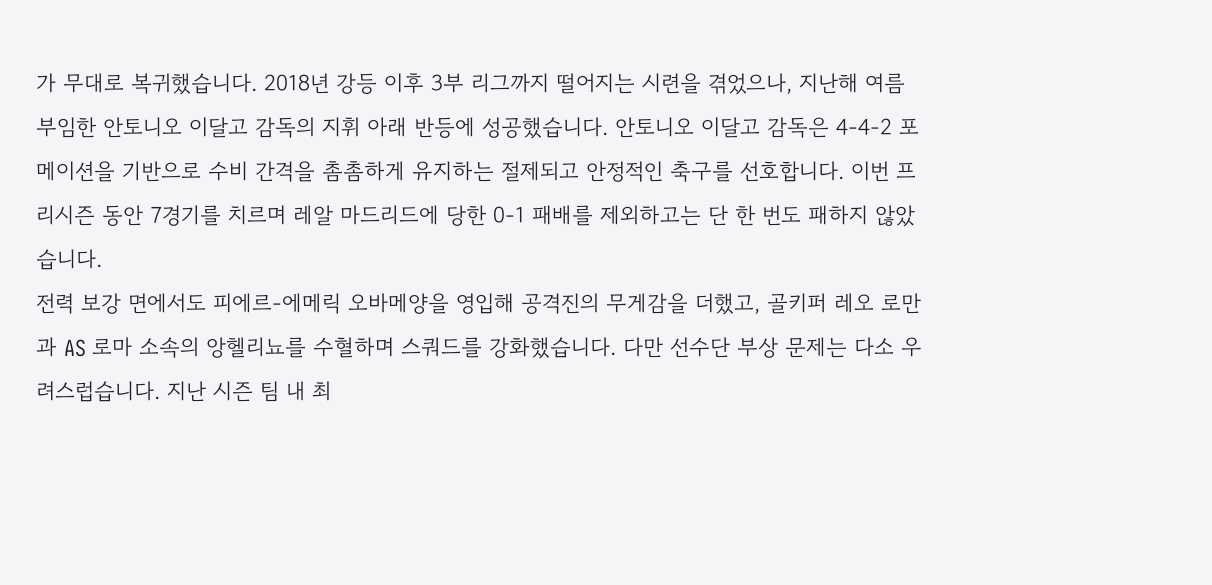가 무대로 복귀했습니다. 2018년 강등 이후 3부 리그까지 떨어지는 시련을 겪었으나, 지난해 여름 부임한 안토니오 이달고 감독의 지휘 아래 반등에 성공했습니다. 안토니오 이달고 감독은 4-4-2 포메이션을 기반으로 수비 간격을 촘촘하게 유지하는 절제되고 안정적인 축구를 선호합니다. 이번 프리시즌 동안 7경기를 치르며 레알 마드리드에 당한 0-1 패배를 제외하고는 단 한 번도 패하지 않았습니다.
전력 보강 면에서도 피에르-에메릭 오바메양을 영입해 공격진의 무게감을 더했고, 골키퍼 레오 로만과 AS 로마 소속의 앙헬리뇨를 수혈하며 스쿼드를 강화했습니다. 다만 선수단 부상 문제는 다소 우려스럽습니다. 지난 시즌 팀 내 최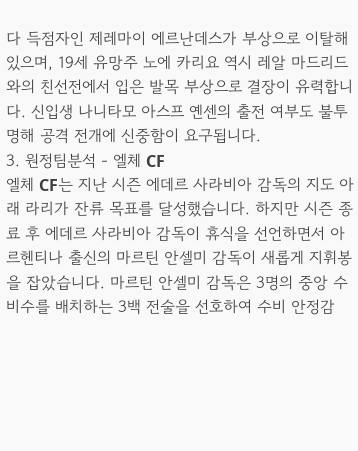다 득점자인 제레마이 에르난데스가 부상으로 이탈해 있으며, 19세 유망주 노에 카리요 역시 레알 마드리드와의 친선전에서 입은 발목 부상으로 결장이 유력합니다. 신입생 나니타모 아스프 옌센의 출전 여부도 불투명해 공격 전개에 신중함이 요구됩니다.
3. 원정팀분석 - 엘체 CF
엘체 CF는 지난 시즌 에데르 사라비아 감독의 지도 아래 라리가 잔류 목표를 달성했습니다. 하지만 시즌 종료 후 에데르 사라비아 감독이 휴식을 선언하면서 아르헨티나 출신의 마르틴 안셀미 감독이 새롭게 지휘봉을 잡았습니다. 마르틴 안셀미 감독은 3명의 중앙 수비수를 배치하는 3백 전술을 선호하여 수비 안정감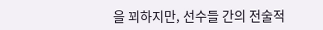을 꾀하지만, 선수들 간의 전술적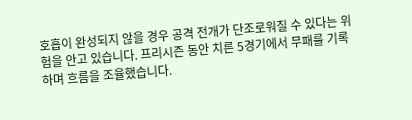호흡이 완성되지 않을 경우 공격 전개가 단조로워질 수 있다는 위험을 안고 있습니다. 프리시즌 동안 치른 5경기에서 무패를 기록하며 흐름을 조율했습니다.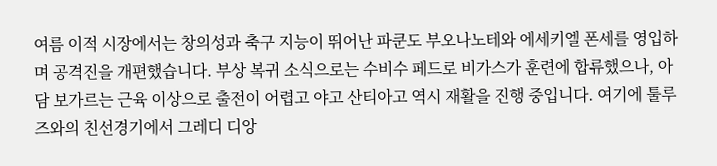여름 이적 시장에서는 창의성과 축구 지능이 뛰어난 파쿤도 부오나노테와 에세키엘 폰세를 영입하며 공격진을 개편했습니다. 부상 복귀 소식으로는 수비수 페드로 비가스가 훈련에 합류했으나, 아담 보가르는 근육 이상으로 출전이 어렵고 야고 산티아고 역시 재활을 진행 중입니다. 여기에 툴루즈와의 친선경기에서 그레디 디앙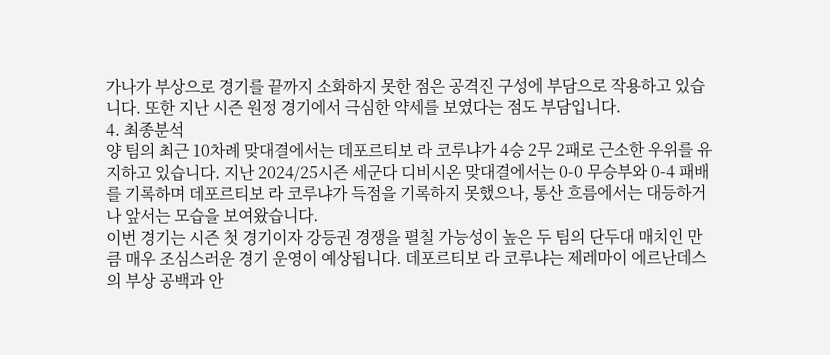가나가 부상으로 경기를 끝까지 소화하지 못한 점은 공격진 구성에 부담으로 작용하고 있습니다. 또한 지난 시즌 원정 경기에서 극심한 약세를 보였다는 점도 부담입니다.
4. 최종분석
양 팀의 최근 10차례 맞대결에서는 데포르티보 라 코루냐가 4승 2무 2패로 근소한 우위를 유지하고 있습니다. 지난 2024/25시즌 세군다 디비시온 맞대결에서는 0-0 무승부와 0-4 패배를 기록하며 데포르티보 라 코루냐가 득점을 기록하지 못했으나, 통산 흐름에서는 대등하거나 앞서는 모습을 보여왔습니다.
이번 경기는 시즌 첫 경기이자 강등권 경쟁을 펼칠 가능성이 높은 두 팀의 단두대 매치인 만큼 매우 조심스러운 경기 운영이 예상됩니다. 데포르티보 라 코루냐는 제레마이 에르난데스의 부상 공백과 안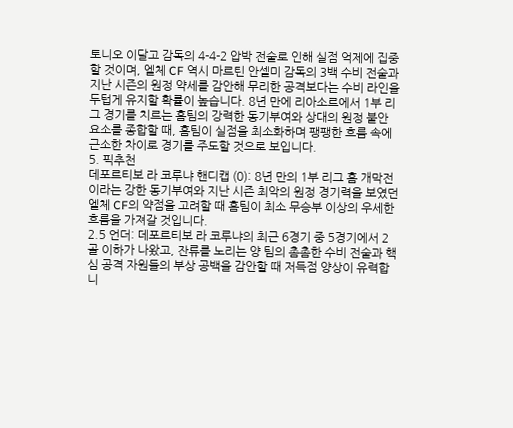토니오 이달고 감독의 4-4-2 압박 전술로 인해 실점 억제에 집중할 것이며, 엘체 CF 역시 마르틴 안셀미 감독의 3백 수비 전술과 지난 시즌의 원정 약세를 감안해 무리한 공격보다는 수비 라인을 두텁게 유지할 확률이 높습니다. 8년 만에 리아소르에서 1부 리그 경기를 치르는 홈팀의 강력한 동기부여와 상대의 원정 불안 요소를 종합할 때, 홈팀이 실점을 최소화하며 팽팽한 흐름 속에 근소한 차이로 경기를 주도할 것으로 보입니다.
5. 픽추천
데포르티보 라 코루냐 핸디캡 (0): 8년 만의 1부 리그 홈 개막전이라는 강한 동기부여와 지난 시즌 최악의 원정 경기력을 보였던 엘체 CF의 약점을 고려할 때 홈팀이 최소 무승부 이상의 우세한 흐름을 가져갈 것입니다.
2.5 언더: 데포르티보 라 코루냐의 최근 6경기 중 5경기에서 2골 이하가 나왔고, 잔류를 노리는 양 팀의 촘촘한 수비 전술과 핵심 공격 자원들의 부상 공백을 감안할 때 저득점 양상이 유력합니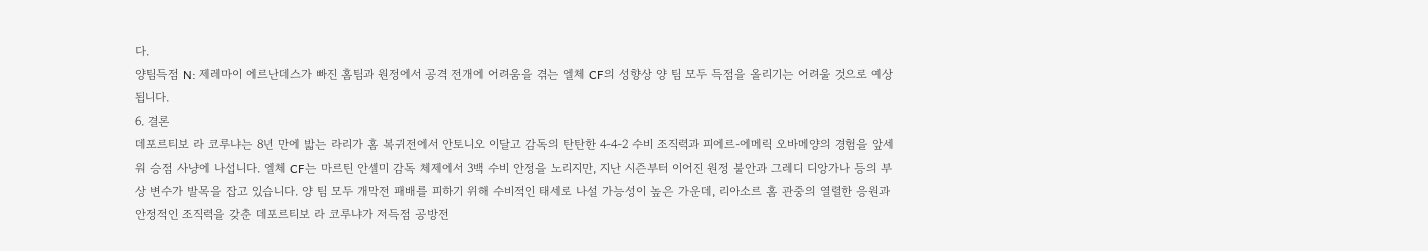다.
양팀득점 N: 제레마이 에르난데스가 빠진 홈팀과 원정에서 공격 전개에 어려움을 겪는 엘체 CF의 성향상 양 팀 모두 득점을 올리기는 어려울 것으로 예상됩니다.
6. 결론
데포르티보 라 코루냐는 8년 만에 밟는 라리가 홈 복귀전에서 안토니오 이달고 감독의 탄탄한 4-4-2 수비 조직력과 피에르-에메릭 오바메양의 경험을 앞세워 승점 사냥에 나섭니다. 엘체 CF는 마르틴 안셀미 감독 체제에서 3백 수비 안정을 노리지만, 지난 시즌부터 이어진 원정 불안과 그레디 디앙가나 등의 부상 변수가 발목을 잡고 있습니다. 양 팀 모두 개막전 패배를 피하기 위해 수비적인 태세로 나설 가능성이 높은 가운데, 리아소르 홈 관중의 열렬한 응원과 안정적인 조직력을 갖춘 데포르티보 라 코루냐가 저득점 공방전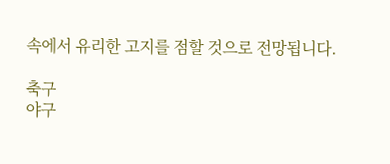속에서 유리한 고지를 점할 것으로 전망됩니다.

축구
야구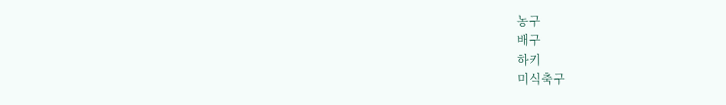농구
배구
하키
미식축구